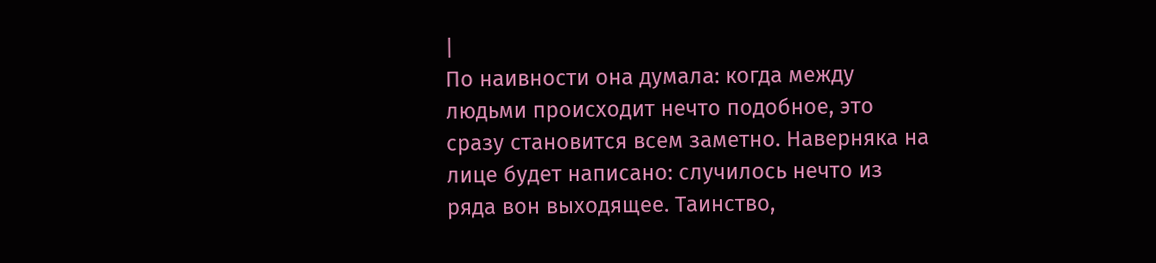|
По наивности она думала: когда между людьми происходит нечто подобное, это сразу становится всем заметно. Наверняка на лице будет написано: случилось нечто из ряда вон выходящее. Таинство,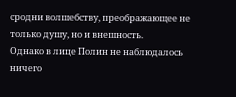сродни волшебству, преображающее не только душу, но и внешность.
Однако в лице Полин не наблюдалось ничего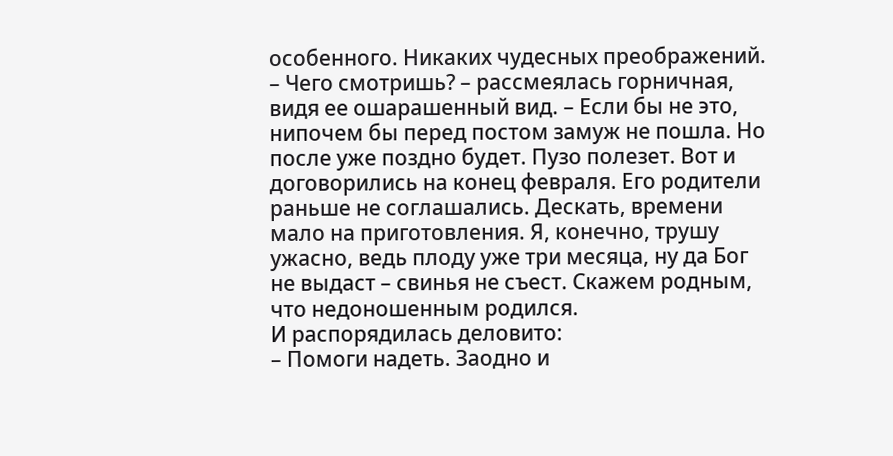особенного. Никаких чудесных преображений.
– Чего смотришь? – рассмеялась горничная, видя ее ошарашенный вид. – Если бы не это, нипочем бы перед постом замуж не пошла. Но после уже поздно будет. Пузо полезет. Вот и договорились на конец февраля. Его родители раньше не соглашались. Дескать, времени мало на приготовления. Я, конечно, трушу ужасно, ведь плоду уже три месяца, ну да Бог не выдаст – свинья не съест. Скажем родным, что недоношенным родился.
И распорядилась деловито:
– Помоги надеть. Заодно и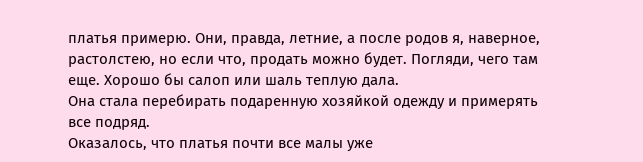платья примерю. Они, правда, летние, а после родов я, наверное, растолстею, но если что, продать можно будет. Погляди, чего там еще. Хорошо бы салоп или шаль теплую дала.
Она стала перебирать подаренную хозяйкой одежду и примерять все подряд.
Оказалось, что платья почти все малы уже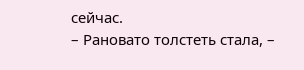сейчас.
– Рановато толстеть стала, –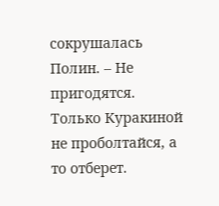сокрушалась Полин. – Не пригодятся. Только Куракиной не проболтайся, а то отберет.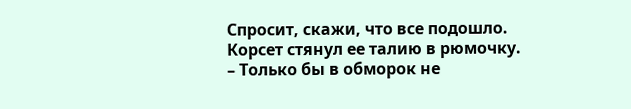Спросит, скажи, что все подошло.
Корсет стянул ее талию в рюмочку.
– Только бы в обморок не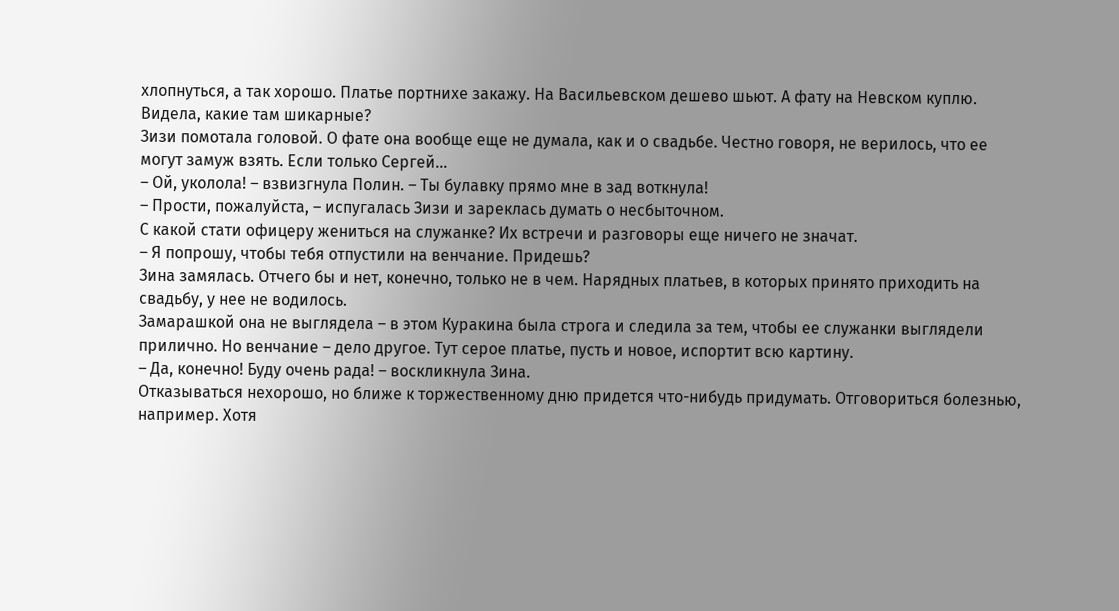хлопнуться, а так хорошо. Платье портнихе закажу. На Васильевском дешево шьют. А фату на Невском куплю. Видела, какие там шикарные?
Зизи помотала головой. О фате она вообще еще не думала, как и о свадьбе. Честно говоря, не верилось, что ее могут замуж взять. Если только Сергей…
– Ой, уколола! – взвизгнула Полин. – Ты булавку прямо мне в зад воткнула!
– Прости, пожалуйста, – испугалась Зизи и зареклась думать о несбыточном.
С какой стати офицеру жениться на служанке? Их встречи и разговоры еще ничего не значат.
– Я попрошу, чтобы тебя отпустили на венчание. Придешь?
Зина замялась. Отчего бы и нет, конечно, только не в чем. Нарядных платьев, в которых принято приходить на свадьбу, у нее не водилось.
Замарашкой она не выглядела – в этом Куракина была строга и следила за тем, чтобы ее служанки выглядели прилично. Но венчание – дело другое. Тут серое платье, пусть и новое, испортит всю картину.
– Да, конечно! Буду очень рада! – воскликнула Зина.
Отказываться нехорошо, но ближе к торжественному дню придется что-нибудь придумать. Отговориться болезнью, например. Хотя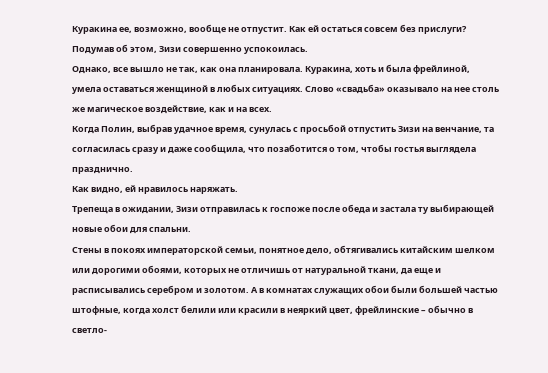Куракина ее, возможно, вообще не отпустит. Как ей остаться совсем без прислуги?
Подумав об этом, Зизи совершенно успокоилась.
Однако, все вышло не так, как она планировала. Куракина, хоть и была фрейлиной, умела оставаться женщиной в любых ситуациях. Слово «свадьба» оказывало на нее столь же магическое воздействие, как и на всех.
Когда Полин, выбрав удачное время, сунулась с просьбой отпустить Зизи на венчание, та согласилась сразу и даже сообщила, что позаботится о том, чтобы гостья выглядела празднично.
Как видно, ей нравилось наряжать.
Трепеща в ожидании, Зизи отправилась к госпоже после обеда и застала ту выбирающей новые обои для спальни.
Стены в покоях императорской семьи, понятное дело, обтягивались китайским шелком или дорогими обоями, которых не отличишь от натуральной ткани, да еще и расписывались серебром и золотом. А в комнатах служащих обои были большей частью штофные, когда холст белили или красили в неяркий цвет, фрейлинские – обычно в светло-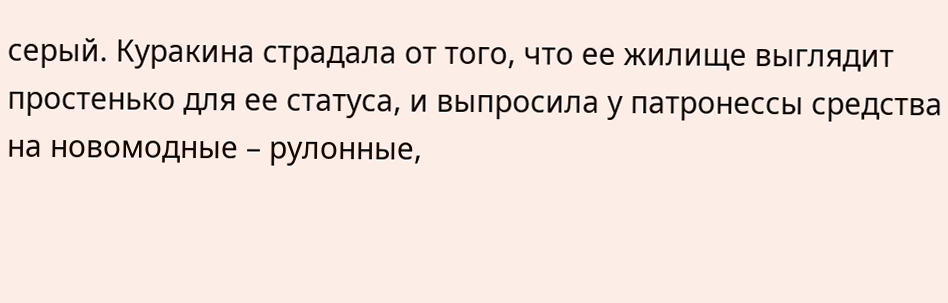серый. Куракина страдала от того, что ее жилище выглядит простенько для ее статуса, и выпросила у патронессы средства на новомодные – рулонные,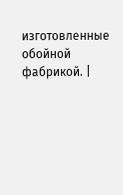изготовленные обойной фабрикой. |